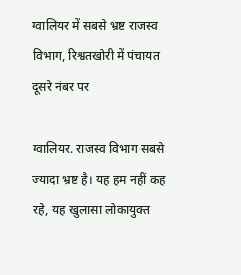ग्वालियर में सबसे भ्रष्ट राजस्व विभाग, रिश्वतखोरी में पंचायत दूसरे नंबर पर

ग्वालियर. राजस्व विभाग सबसे ज्यादा भ्रष्ट है। यह हम नहीं कह रहे, यह खुलासा लोकायुक्त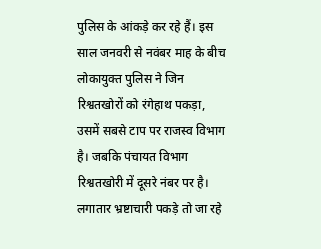पुलिस के आंकड़े कर रहे हैं। इस साल जनवरी से नवंबर माह के बीच लोकायुक्त पुलिस ने जिन रिश्वतखोरों को रंगेहाथ पकड़ा, उसमें सबसे टाप पर राजस्व विभाग है। जबकि पंचायत विभाग रिश्वतखोरी में दूसरे नंबर पर है। लगातार भ्रष्टाचारी पकड़े तो जा रहे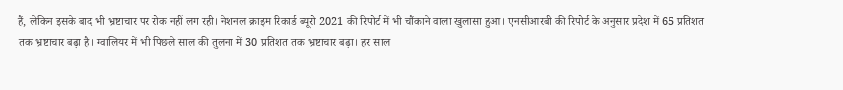हैं, लेकिन इसके बाद भी भ्रष्टाचार पर रोक नहीं लग रही। नेशनल क्राइम रिकार्ड ब्यूरो 2021 की रिपोर्ट में भी चौंकाने वाला खुलासा हुआ। एनसीआरबी की रिपोर्ट के अनुसार प्रदेश में 65 प्रतिशत तक भ्रष्टाचार बढ़ा है। ग्वालियर में भी पिछले साल की तुलना में 30 प्रतिशत तक भ्रष्टाचार बढ़ा। हर साल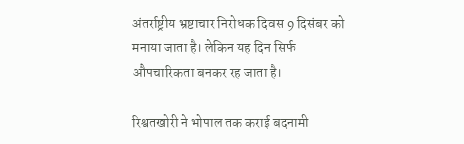अंतर्राष्ट्रीय भ्रष्टाचार निरोधक दिवस 9 दिसंबर को मनाया जाता है। लेकिन यह दिन सिर्फ औपचारिकता बनकर रह जाता है।

रिश्वतखोरी ने भोपाल तक कराई बदनामी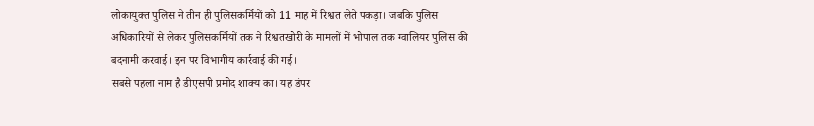लोकायुक्त पुलिस ने तीन ही पुलिसकर्मियों को 11 माह में रिश्वत लेते पकड़ा। जबकि पुलिस अधिकारियों से लेकर पुलिसकर्मियों तक ने रिश्वतखोरी के मामलों में भोपाल तक ग्वालियर पुलिस की बदनामी करवाई। इन पर विभागीय कार्रवाई की गई।
सबसे पहला नाम है डीएसपी प्रमोद शाक्य का। यह डंपर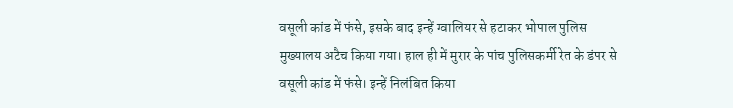वसूली कांड में फंसे, इसके बाद इन्हें ग्वालियर से हटाकर भोपाल पुलिस मुख्यालय अटैच किया गया। हाल ही में मुरार के पांच पुलिसकर्मी रेत के डंपर से वसूली कांड में फंसे। इन्हें निलंबित किया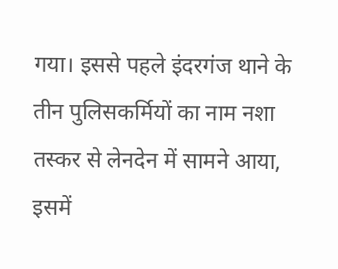गया। इससे पहले इंदरगंज थाने के तीन पुलिसकर्मियों का नाम नशा तस्कर से लेनदेन में सामने आया, इसमें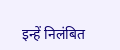इन्हें निलंबित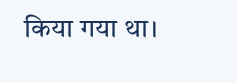किया गया था।